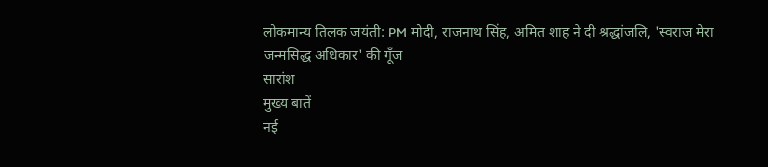लोकमान्य तिलक जयंती: PM मोदी, राजनाथ सिंह, अमित शाह ने दी श्रद्धांजलि, 'स्वराज मेरा जन्मसिद्ध अधिकार' की गूँज
सारांश
मुख्य बातें
नई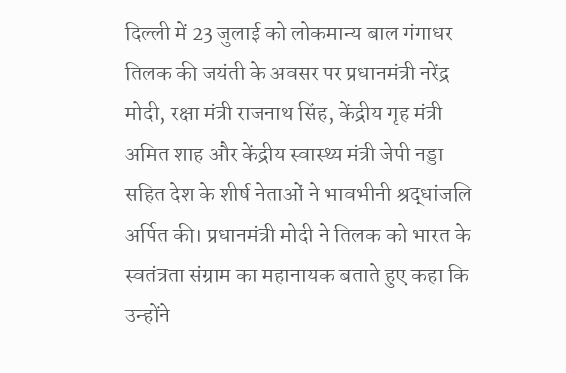दिल्ली में 23 जुलाई को लोकमान्य बाल गंगाधर तिलक की जयंती के अवसर पर प्रधानमंत्री नरेंद्र मोदी, रक्षा मंत्री राजनाथ सिंह, केंद्रीय गृह मंत्री अमित शाह और केंद्रीय स्वास्थ्य मंत्री जेपी नड्डा सहित देश के शीर्ष नेताओं ने भावभीनी श्रद्धांजलि अर्पित की। प्रधानमंत्री मोदी ने तिलक को भारत के स्वतंत्रता संग्राम का महानायक बताते हुए कहा कि उन्होंने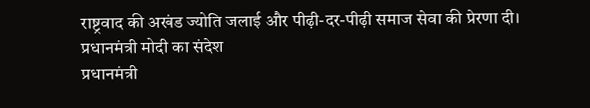राष्ट्रवाद की अखंड ज्योति जलाई और पीढ़ी-दर-पीढ़ी समाज सेवा की प्रेरणा दी।
प्रधानमंत्री मोदी का संदेश
प्रधानमंत्री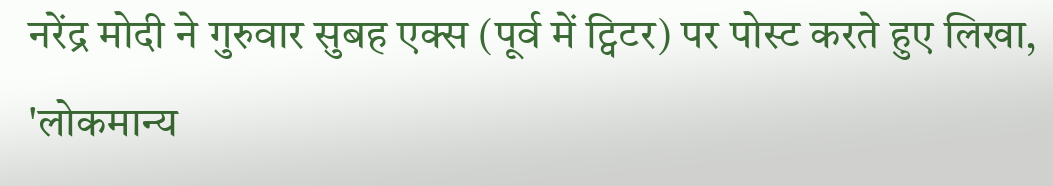नरेंद्र मोदी ने गुरुवार सुबह एक्स (पूर्व में ट्विटर) पर पोस्ट करते हुए लिखा, 'लोकमान्य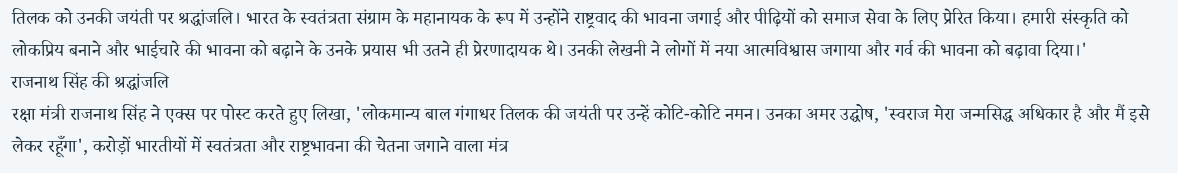तिलक को उनकी जयंती पर श्रद्धांजलि। भारत के स्वतंत्रता संग्राम के महानायक के रूप में उन्होंने राष्ट्रवाद की भावना जगाई और पीढ़ियों को समाज सेवा के लिए प्रेरित किया। हमारी संस्कृति को लोकप्रिय बनाने और भाईचारे की भावना को बढ़ाने के उनके प्रयास भी उतने ही प्रेरणादायक थे। उनकी लेखनी ने लोगों में नया आत्मविश्वास जगाया और गर्व की भावना को बढ़ावा दिया।'
राजनाथ सिंह की श्रद्धांजलि
रक्षा मंत्री राजनाथ सिंह ने एक्स पर पोस्ट करते हुए लिखा, 'लोकमान्य बाल गंगाधर तिलक की जयंती पर उन्हें कोटि-कोटि नमन। उनका अमर उद्घोष, 'स्वराज मेरा जन्मसिद्ध अधिकार है और मैं इसे लेकर रहूँगा', करोड़ों भारतीयों में स्वतंत्रता और राष्ट्रभावना की चेतना जगाने वाला मंत्र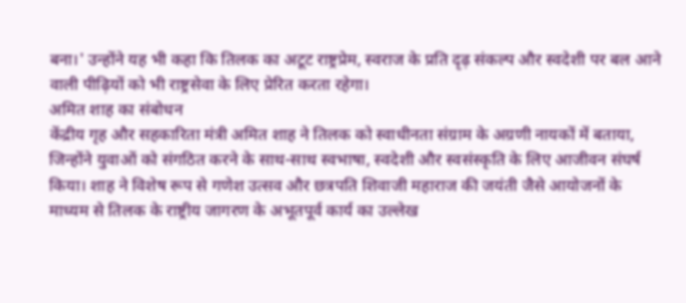बना।' उन्होंने यह भी कहा कि तिलक का अटूट राष्ट्रप्रेम, स्वराज के प्रति दृढ़ संकल्प और स्वदेशी पर बल आने वाली पीढ़ियों को भी राष्ट्रसेवा के लिए प्रेरित करता रहेगा।
अमित शाह का संबोधन
केंद्रीय गृह और सहकारिता मंत्री अमित शाह ने तिलक को स्वाधीनता संग्राम के अग्रणी नायकों में बताया, जिन्होंने युवाओं को संगठित करने के साथ-साथ स्वभाषा, स्वदेशी और स्वसंस्कृति के लिए आजीवन संघर्ष किया। शाह ने विशेष रूप से गणेश उत्सव और छत्रपति शिवाजी महाराज की जयंती जैसे आयोजनों के माध्यम से तिलक के राष्ट्रीय जागरण के अभूतपूर्व कार्य का उल्लेख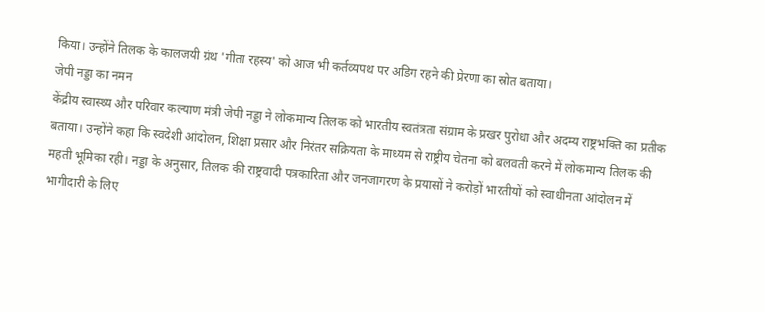किया। उन्होंने तिलक के कालजयी ग्रंथ 'गीता रहस्य' को आज भी कर्तव्यपथ पर अडिग रहने की प्रेरणा का स्रोत बताया।
जेपी नड्डा का नमन
केंद्रीय स्वास्थ्य और परिवार कल्याण मंत्री जेपी नड्डा ने लोकमान्य तिलक को भारतीय स्वतंत्रता संग्राम के प्रखर पुरोधा और अदम्य राष्ट्रभक्ति का प्रतीक बताया। उन्होंने कहा कि स्वदेशी आंदोलन, शिक्षा प्रसार और निरंतर सक्रियता के माध्यम से राष्ट्रीय चेतना को बलवती करने में लोकमान्य तिलक की महती भूमिका रही। नड्डा के अनुसार, तिलक की राष्ट्रवादी पत्रकारिता और जनजागरण के प्रयासों ने करोड़ों भारतीयों को स्वाधीनता आंदोलन में भागीदारी के लिए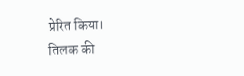प्रेरित किया।
तिलक की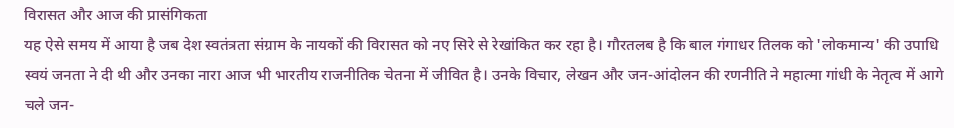विरासत और आज की प्रासंगिकता
यह ऐसे समय में आया है जब देश स्वतंत्रता संग्राम के नायकों की विरासत को नए सिरे से रेखांकित कर रहा है। गौरतलब है कि बाल गंगाधर तिलक को 'लोकमान्य' की उपाधि स्वयं जनता ने दी थी और उनका नारा आज भी भारतीय राजनीतिक चेतना में जीवित है। उनके विचार, लेखन और जन-आंदोलन की रणनीति ने महात्मा गांधी के नेतृत्व में आगे चले जन-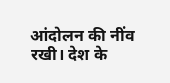आंदोलन की नींव रखी। देश के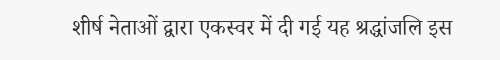शीर्ष नेताओं द्वारा एकस्वर में दी गई यह श्रद्धांजलि इस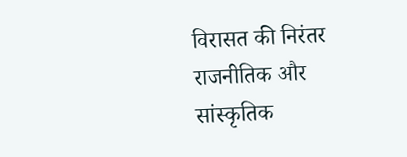विरासत की निरंतर राजनीतिक और सांस्कृतिक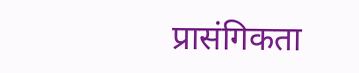प्रासंगिकता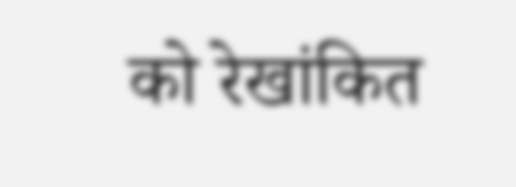को रेखांकित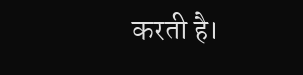करती है।